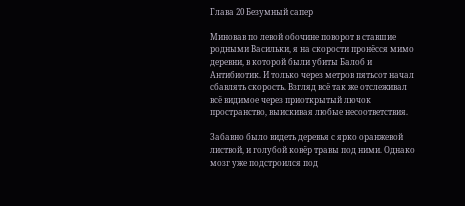Глава 20 Безумный сапер

Миновав по левой обочине поворот в ставшие родными Васильки, я на скорости пронёсся мимо деревни, в которой были убиты Балоб и Антибиотик. И только через метров пятьсот начал сбавлять скорость. Взгляд всё так же отслеживал всё видимое через приоткрытый лючок пространство, выискивая любые несоответствия.

Забавно было видеть деревья с ярко оранжевой листвой, и голубой ковёр травы под ними. Однако мозг уже подстроился под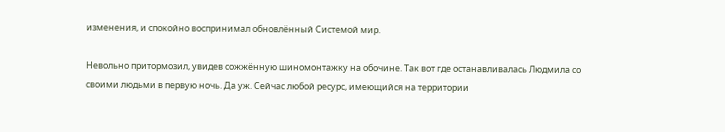изменения, и спокойно воспринимал обновлённый Системой мир.

Невольно притормозил, увидев сожжённую шиномонтажку на обочине. Так вот где останавливалась Людмила со своими людьми в первую ночь. Да уж. Сейчас любой ресурс, имеющийся на территории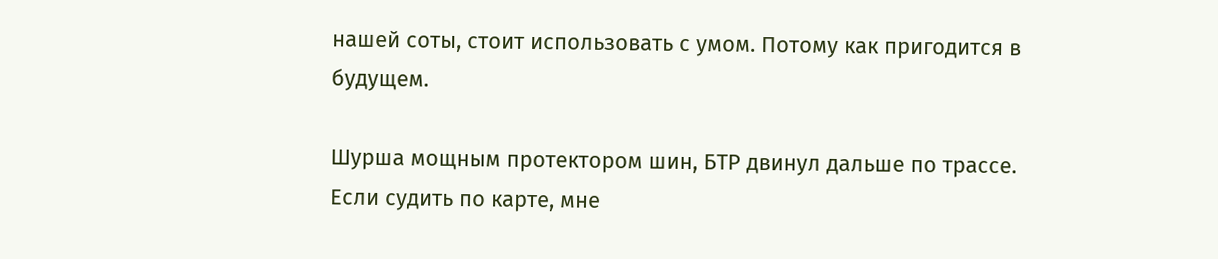нашей соты, стоит использовать с умом. Потому как пригодится в будущем.

Шурша мощным протектором шин, БТР двинул дальше по трассе. Если судить по карте, мне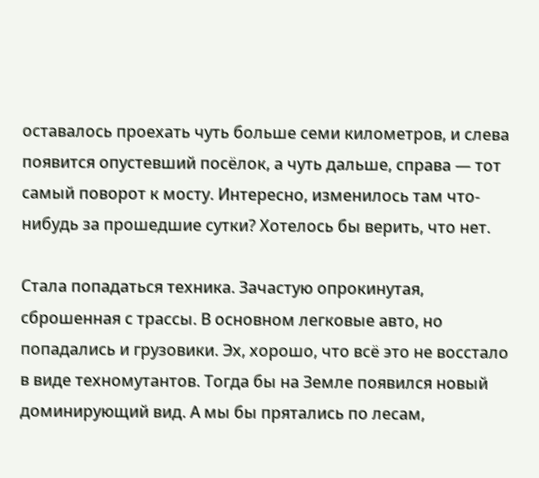оставалось проехать чуть больше семи километров, и слева появится опустевший посёлок, а чуть дальше, справа — тот самый поворот к мосту. Интересно, изменилось там что-нибудь за прошедшие сутки? Хотелось бы верить, что нет.

Стала попадаться техника. Зачастую опрокинутая, сброшенная с трассы. В основном легковые авто, но попадались и грузовики. Эх, хорошо, что всё это не восстало в виде техномутантов. Тогда бы на Земле появился новый доминирующий вид. А мы бы прятались по лесам,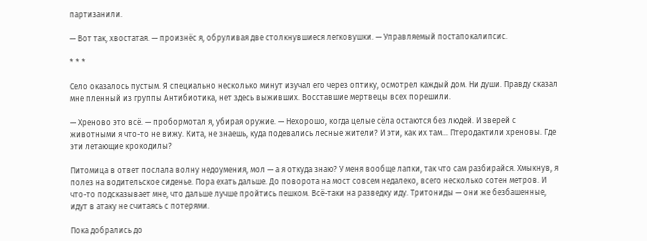партизанили.

— Вот так, хвостатая. — произнёс я, обруливая две столкнувшиеся легковушки. — Управляемый постапокалипсис.

* * *

Село оказалось пустым. Я специально несколько минут изучал его через оптику, осмотрел каждый дом. Ни души. Правду сказал мне пленный из группы Антибиотика, нет здесь выживших. Восставшие мертвецы всех порешили.

— Хреново это всё. — пробормотал я, убирая оружие. — Нехорошо, когда целые сёла остаются без людей. И зверей с животными я что-то не вижу. Кита, не знаешь, куда подевались лесные жители? И эти, как их там… Птеродактили хреновы. Где эти летающие крокодилы?

Питомица в ответ послала волну недоумения, мол — а я откуда знаю? У меня вообще лапки, так что сам разбирайся. Хмыкнув, я полез на водительское сиденье. Пора ехать дальше. До поворота на мост совсем недалеко, всего несколько сотен метров. И что-то подсказывает мне, что дальше лучше пройтись пешком. Всё-таки на разведку иду. Тритониды — они же безбашенные, идут в атаку не считаясь с потерями.

Пока добрались до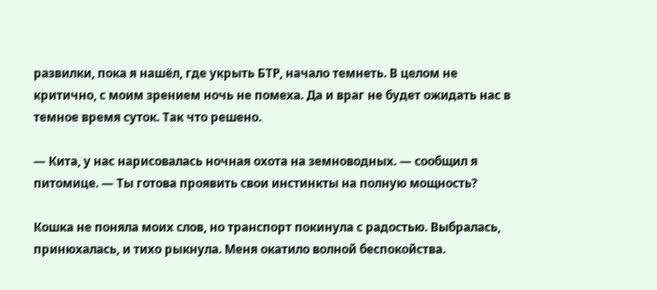развилки, пока я нашёл, где укрыть БТР, начало темнеть. В целом не критично, с моим зрением ночь не помеха. Да и враг не будет ожидать нас в темное время суток. Так что решено.

— Кита, у нас нарисовалась ночная охота на земноводных. — сообщил я питомице. — Ты готова проявить свои инстинкты на полную мощность?

Кошка не поняла моих слов, но транспорт покинула с радостью. Выбралась, принюхалась, и тихо рыкнула. Меня окатило волной беспокойства.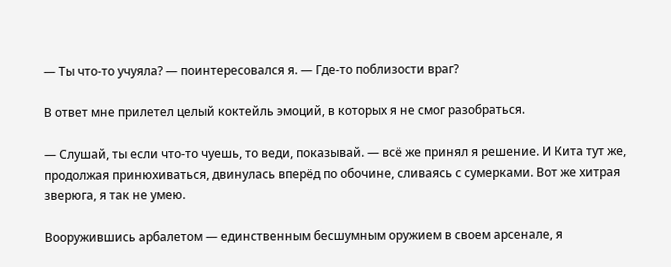— Ты что-то учуяла? — поинтересовался я. — Где-то поблизости враг?

В ответ мне прилетел целый коктейль эмоций, в которых я не смог разобраться.

— Слушай, ты если что-то чуешь, то веди, показывай. — всё же принял я решение. И Кита тут же, продолжая принюхиваться, двинулась вперёд по обочине, сливаясь с сумерками. Вот же хитрая зверюга, я так не умею.

Вооружившись арбалетом — единственным бесшумным оружием в своем арсенале, я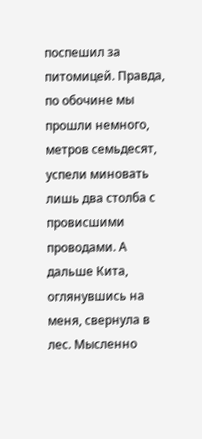поспешил за питомицей. Правда, по обочине мы прошли немного, метров семьдесят, успели миновать лишь два столба с провисшими проводами. А дальше Кита, оглянувшись на меня, свернула в лес. Мысленно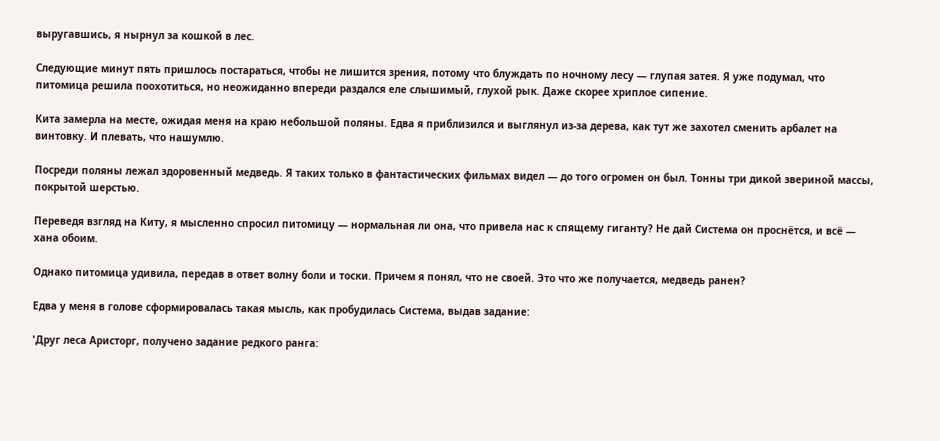выругавшись, я нырнул за кошкой в лес.

Следующие минут пять пришлось постараться, чтобы не лишится зрения, потому что блуждать по ночному лесу — глупая затея. Я уже подумал, что питомица решила поохотиться, но неожиданно впереди раздался еле слышимый, глухой рык. Даже скорее хриплое сипение.

Кита замерла на месте, ожидая меня на краю небольшой поляны. Едва я приблизился и выглянул из-за дерева, как тут же захотел сменить арбалет на винтовку. И плевать, что нашумлю.

Посреди поляны лежал здоровенный медведь. Я таких только в фантастических фильмах видел — до того огромен он был. Тонны три дикой звериной массы, покрытой шерстью.

Переведя взгляд на Киту, я мысленно спросил питомицу — нормальная ли она, что привела нас к спящему гиганту? Не дай Система он проснётся, и всё — хана обоим.

Однако питомица удивила, передав в ответ волну боли и тоски. Причем я понял, что не своей. Это что же получается, медведь ранен?

Едва у меня в голове сформировалась такая мысль, как пробудилась Система, выдав задание:

'Друг леса Аристорг, получено задание редкого ранга: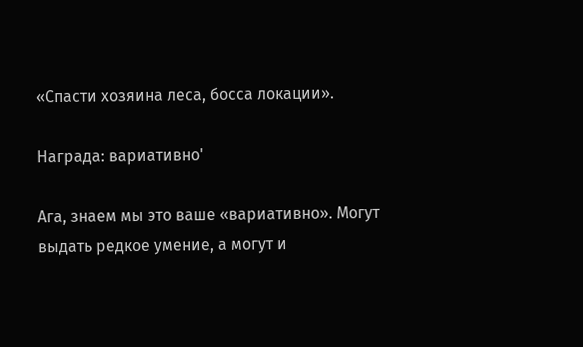«Спасти хозяина леса, босса локации».

Награда: вариативно'

Ага, знаем мы это ваше «вариативно». Могут выдать редкое умение, а могут и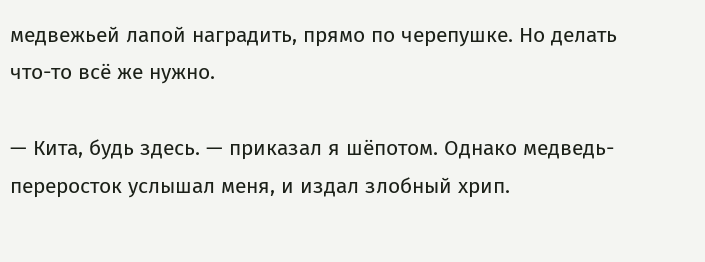медвежьей лапой наградить, прямо по черепушке. Но делать что-то всё же нужно.

— Кита, будь здесь. — приказал я шёпотом. Однако медведь-переросток услышал меня, и издал злобный хрип.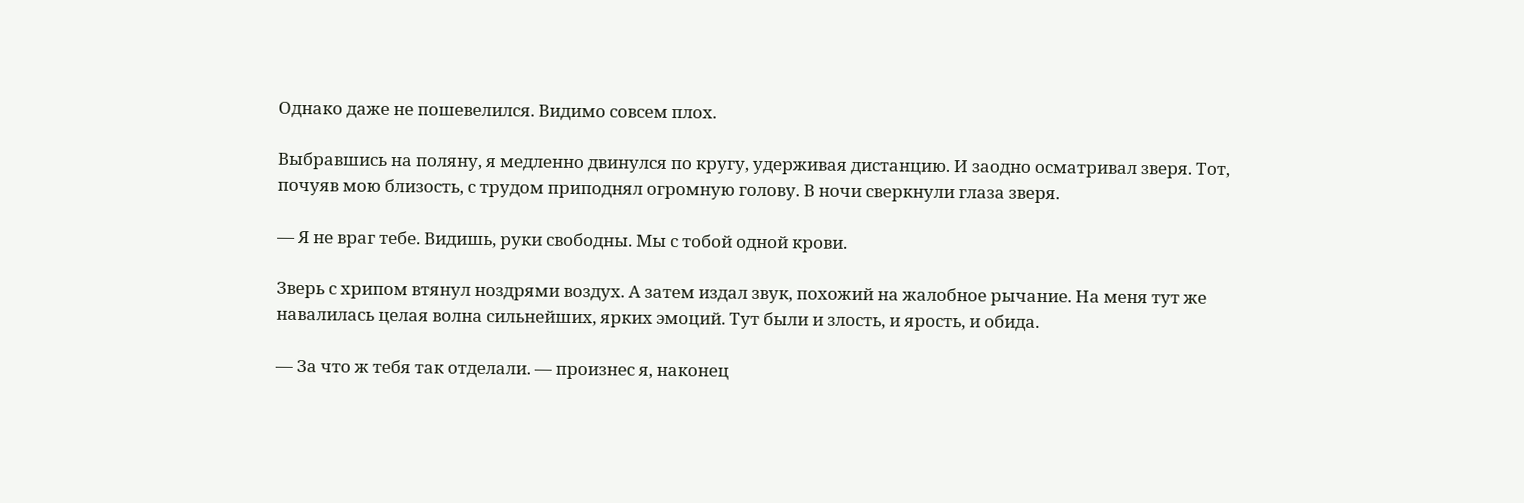Однако даже не пошевелился. Видимо совсем плох.

Выбравшись на поляну, я медленно двинулся по кругу, удерживая дистанцию. И заодно осматривал зверя. Тот, почуяв мою близость, с трудом приподнял огромную голову. В ночи сверкнули глаза зверя.

— Я не враг тебе. Видишь, руки свободны. Мы с тобой одной крови.

Зверь с хрипом втянул ноздрями воздух. А затем издал звук, похожий на жалобное рычание. На меня тут же навалилась целая волна сильнейших, ярких эмоций. Тут были и злость, и ярость, и обида.

— За что ж тебя так отделали. — произнес я, наконец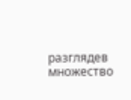разглядев множество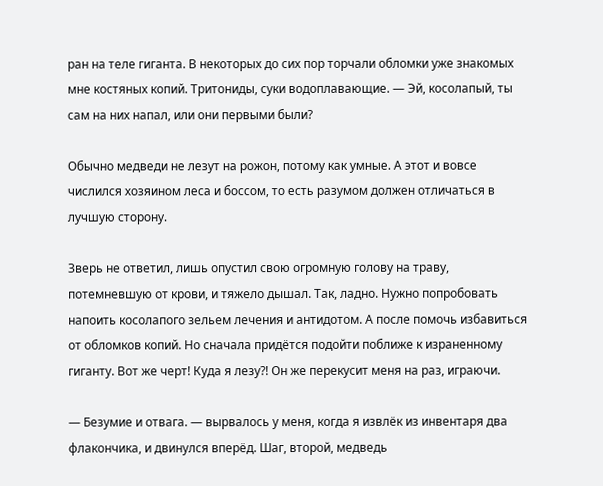ран на теле гиганта. В некоторых до сих пор торчали обломки уже знакомых мне костяных копий. Тритониды, суки водоплавающие. — Эй, косолапый, ты сам на них напал, или они первыми были?

Обычно медведи не лезут на рожон, потому как умные. А этот и вовсе числился хозяином леса и боссом, то есть разумом должен отличаться в лучшую сторону.

Зверь не ответил, лишь опустил свою огромную голову на траву, потемневшую от крови, и тяжело дышал. Так, ладно. Нужно попробовать напоить косолапого зельем лечения и антидотом. А после помочь избавиться от обломков копий. Но сначала придётся подойти поближе к израненному гиганту. Вот же черт! Куда я лезу⁈ Он же перекусит меня на раз, играючи.

— Безумие и отвага. — вырвалось у меня, когда я извлёк из инвентаря два флакончика, и двинулся вперёд. Шаг, второй, медведь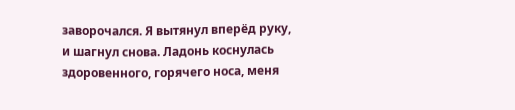заворочался. Я вытянул вперёд руку, и шагнул снова. Ладонь коснулась здоровенного, горячего носа, меня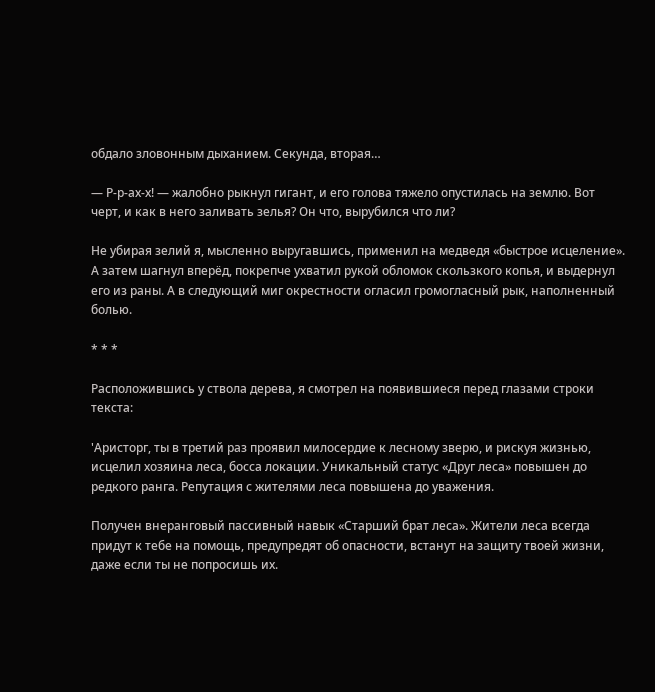обдало зловонным дыханием. Секунда, вторая…

— Р-р-ах-х! — жалобно рыкнул гигант, и его голова тяжело опустилась на землю. Вот черт, и как в него заливать зелья? Он что, вырубился что ли?

Не убирая зелий я, мысленно выругавшись, применил на медведя «быстрое исцеление». А затем шагнул вперёд, покрепче ухватил рукой обломок скользкого копья, и выдернул его из раны. А в следующий миг окрестности огласил громогласный рык, наполненный болью.

* * *

Расположившись у ствола дерева, я смотрел на появившиеся перед глазами строки текста:

'Аристорг, ты в третий раз проявил милосердие к лесному зверю, и рискуя жизнью, исцелил хозяина леса, босса локации. Уникальный статус «Друг леса» повышен до редкого ранга. Репутация с жителями леса повышена до уважения.

Получен внеранговый пассивный навык «Старший брат леса». Жители леса всегда придут к тебе на помощь, предупредят об опасности, встанут на защиту твоей жизни, даже если ты не попросишь их.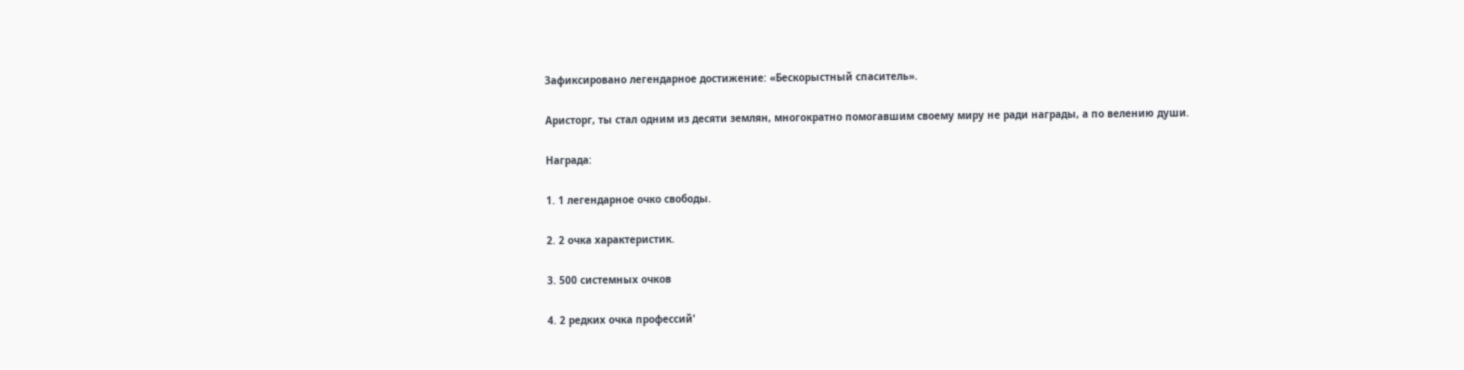Зафиксировано легендарное достижение: «Бескорыстный спаситель».

Аристорг, ты стал одним из десяти землян, многократно помогавшим своему миру не ради награды, а по велению души.

Награда:

1. 1 легендарное очко свободы.

2. 2 очка характеристик.

3. 500 системных очков

4. 2 редких очка профессий'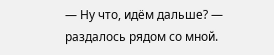— Ну что, идём дальше? — раздалось рядом со мной.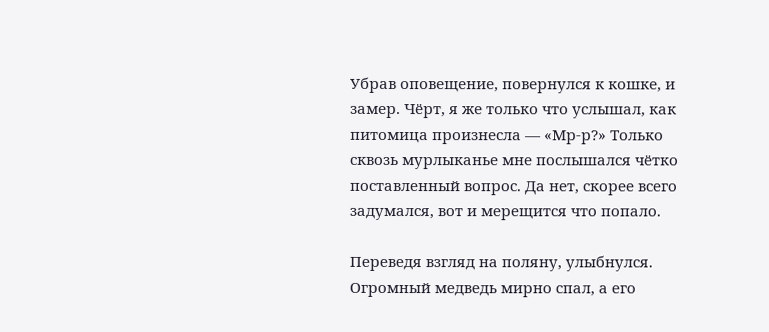Убрав оповещение, повернулся к кошке, и замер. Чёрт, я же только что услышал, как питомица произнесла — «Мр-р?» Только сквозь мурлыканье мне послышался чётко поставленный вопрос. Да нет, скорее всего задумался, вот и мерещится что попало.

Переведя взгляд на поляну, улыбнулся. Огромный медведь мирно спал, а его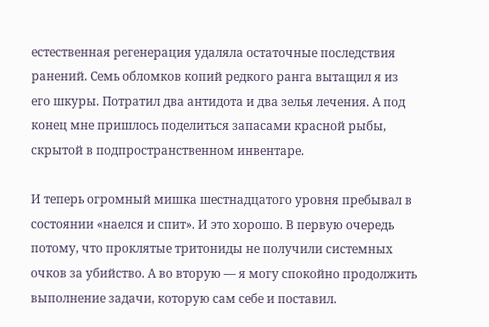естественная регенерация удаляла остаточные последствия ранений. Семь обломков копий редкого ранга вытащил я из его шкуры. Потратил два антидота и два зелья лечения. А под конец мне пришлось поделиться запасами красной рыбы, скрытой в подпространственном инвентаре.

И теперь огромный мишка шестнадцатого уровня пребывал в состоянии «наелся и спит». И это хорошо. В первую очередь потому, что проклятые тритониды не получили системных очков за убийство. А во вторую — я могу спокойно продолжить выполнение задачи, которую сам себе и поставил.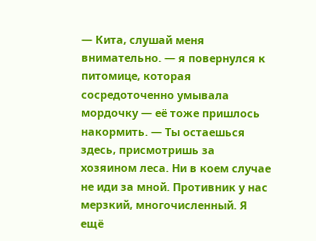— Кита, слушай меня внимательно. — я повернулся к питомице, которая сосредоточенно умывала мордочку — её тоже пришлось накормить. — Ты остаешься здесь, присмотришь за хозяином леса. Ни в коем случае не иди за мной. Противник у нас мерзкий, многочисленный. Я ещё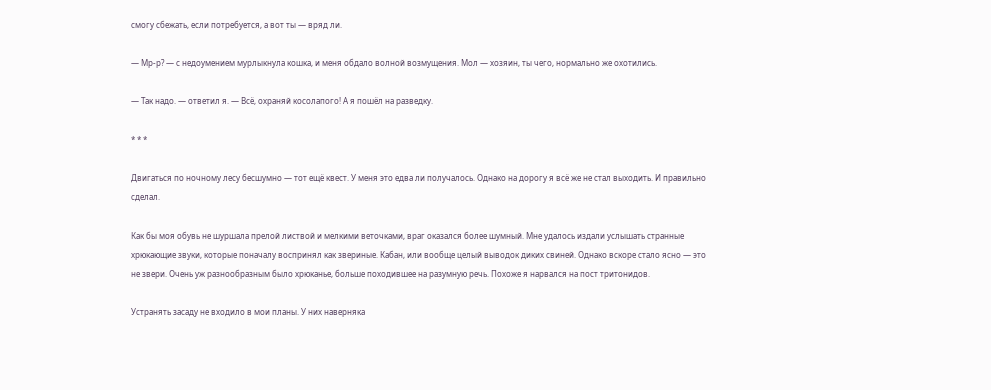смогу сбежать, если потребуется, а вот ты — вряд ли.

— Мр-р? — с недоумением мурлыкнула кошка, и меня обдало волной возмущения. Мол — хозяин, ты чего, нормально же охотились.

— Так надо. — ответил я. — Всё, охраняй косолапого! А я пошёл на разведку.

* * *

Двигаться по ночному лесу бесшумно — тот ещё квест. У меня это едва ли получалось. Однако на дорогу я всё же не стал выходить. И правильно сделал.

Как бы моя обувь не шуршала прелой листвой и мелкими веточками, враг оказался более шумный. Мне удалось издали услышать странные хрюкающие звуки, которые поначалу воспринял как звериные. Кабан, или вообще целый выводок диких свиней. Однако вскоре стало ясно — это не звери. Очень уж разнообразным было хрюканье, больше походившее на разумную речь. Похоже я нарвался на пост тритонидов.

Устранять засаду не входило в мои планы. У них наверняка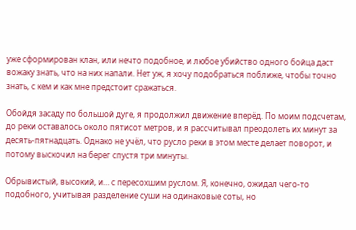уже сформирован клан, или нечто подобное, и любое убийство одного бойца даст вожаку знать, что на них напали. Нет уж, я хочу подобраться поближе, чтобы точно знать, с кем и как мне предстоит сражаться.

Обойдя засаду по большой дуге, я продолжил движение вперёд. По моим подсчетам, до реки оставалось около пятисот метров, и я рассчитывал преодолеть их минут за десять-пятнадцать. Однако не учёл, что русло реки в этом месте делает поворот, и потому выскочил на берег спустя три минуты.

Обрывистый, высокий, и… с пересохшим руслом. Я, конечно, ожидал чего-то подобного, учитывая разделение суши на одинаковые соты, но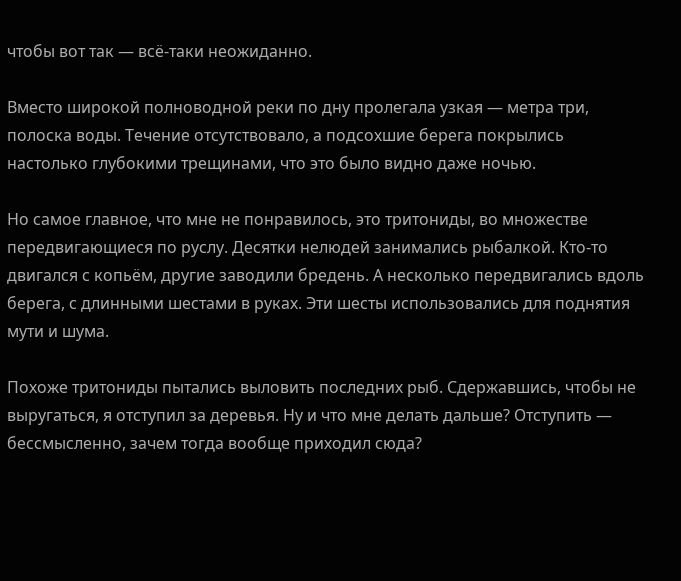чтобы вот так — всё-таки неожиданно.

Вместо широкой полноводной реки по дну пролегала узкая — метра три, полоска воды. Течение отсутствовало, а подсохшие берега покрылись настолько глубокими трещинами, что это было видно даже ночью.

Но самое главное, что мне не понравилось, это тритониды, во множестве передвигающиеся по руслу. Десятки нелюдей занимались рыбалкой. Кто-то двигался с копьём, другие заводили бредень. А несколько передвигались вдоль берега, с длинными шестами в руках. Эти шесты использовались для поднятия мути и шума.

Похоже тритониды пытались выловить последних рыб. Сдержавшись, чтобы не выругаться, я отступил за деревья. Ну и что мне делать дальше? Отступить — бессмысленно, зачем тогда вообще приходил сюда?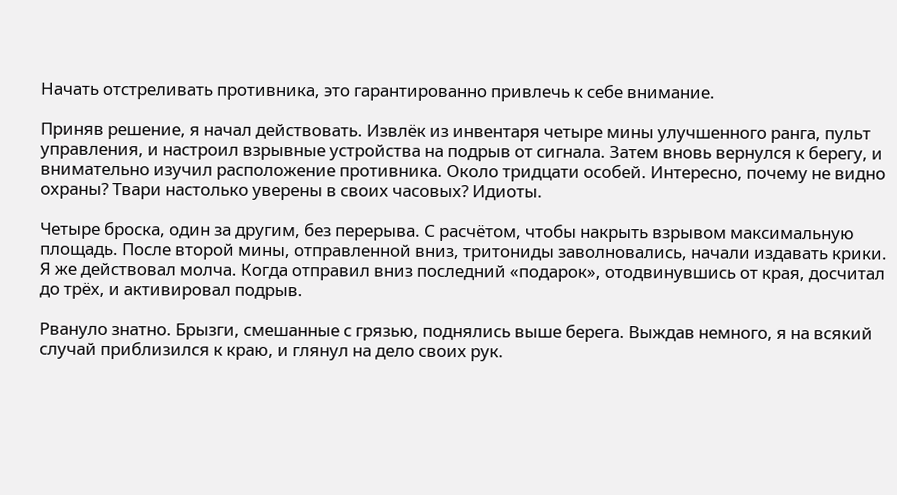Начать отстреливать противника, это гарантированно привлечь к себе внимание.

Приняв решение, я начал действовать. Извлёк из инвентаря четыре мины улучшенного ранга, пульт управления, и настроил взрывные устройства на подрыв от сигнала. Затем вновь вернулся к берегу, и внимательно изучил расположение противника. Около тридцати особей. Интересно, почему не видно охраны? Твари настолько уверены в своих часовых? Идиоты.

Четыре броска, один за другим, без перерыва. С расчётом, чтобы накрыть взрывом максимальную площадь. После второй мины, отправленной вниз, тритониды заволновались, начали издавать крики. Я же действовал молча. Когда отправил вниз последний «подарок», отодвинувшись от края, досчитал до трёх, и активировал подрыв.

Рвануло знатно. Брызги, смешанные с грязью, поднялись выше берега. Выждав немного, я на всякий случай приблизился к краю, и глянул на дело своих рук.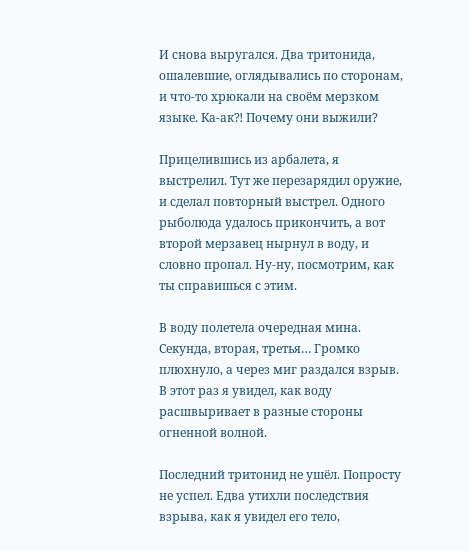И снова выругался. Два тритонида, ошалевшие, оглядывались по сторонам, и что-то хрюкали на своём мерзком языке. Ка-ак⁈ Почему они выжили?

Прицелившись из арбалета, я выстрелил. Тут же перезарядил оружие, и сделал повторный выстрел. Одного рыболюда удалось прикончить, а вот второй мерзавец нырнул в воду, и словно пропал. Ну-ну, посмотрим, как ты справишься с этим.

В воду полетела очередная мина. Секунда, вторая, третья… Громко плюхнуло, а через миг раздался взрыв. В этот раз я увидел, как воду расшвыривает в разные стороны огненной волной.

Последний тритонид не ушёл. Попросту не успел. Едва утихли последствия взрыва, как я увидел его тело,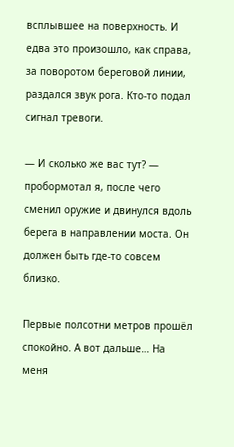всплывшее на поверхность. И едва это произошло, как справа, за поворотом береговой линии, раздался звук рога. Кто-то подал сигнал тревоги.

— И сколько же вас тут? — пробормотал я, после чего сменил оружие и двинулся вдоль берега в направлении моста. Он должен быть где-то совсем близко.

Первые полсотни метров прошёл спокойно. А вот дальше… На меня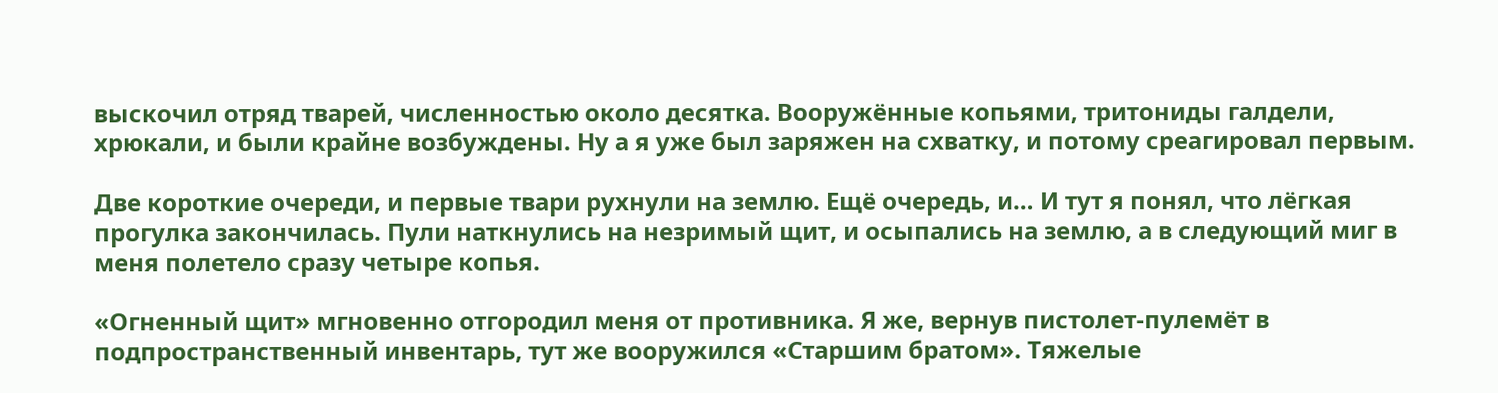выскочил отряд тварей, численностью около десятка. Вооружённые копьями, тритониды галдели, хрюкали, и были крайне возбуждены. Ну а я уже был заряжен на схватку, и потому среагировал первым.

Две короткие очереди, и первые твари рухнули на землю. Ещё очередь, и… И тут я понял, что лёгкая прогулка закончилась. Пули наткнулись на незримый щит, и осыпались на землю, а в следующий миг в меня полетело сразу четыре копья.

«Огненный щит» мгновенно отгородил меня от противника. Я же, вернув пистолет-пулемёт в подпространственный инвентарь, тут же вооружился «Старшим братом». Тяжелые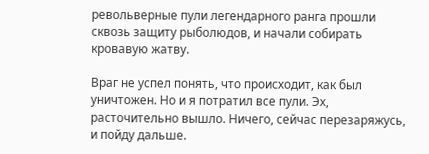револьверные пули легендарного ранга прошли сквозь защиту рыболюдов, и начали собирать кровавую жатву.

Враг не успел понять, что происходит, как был уничтожен. Но и я потратил все пули. Эх, расточительно вышло. Ничего, сейчас перезаряжусь, и пойду дальше.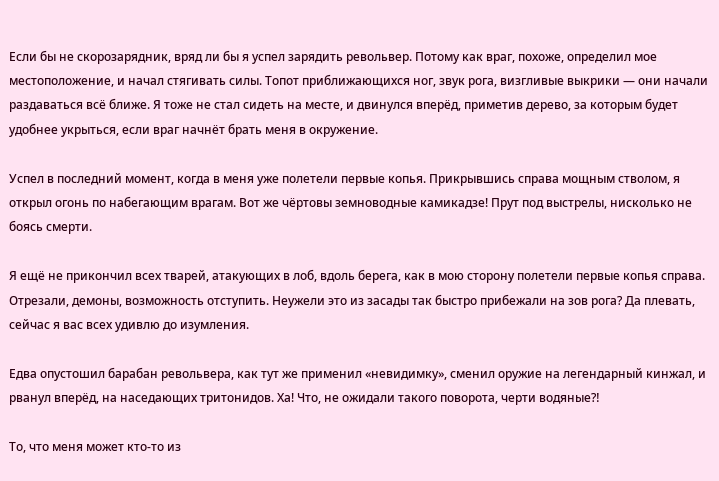Если бы не скорозарядник, вряд ли бы я успел зарядить револьвер. Потому как враг, похоже, определил мое местоположение, и начал стягивать силы. Топот приближающихся ног, звук рога, визгливые выкрики — они начали раздаваться всё ближе. Я тоже не стал сидеть на месте, и двинулся вперёд, приметив дерево, за которым будет удобнее укрыться, если враг начнёт брать меня в окружение.

Успел в последний момент, когда в меня уже полетели первые копья. Прикрывшись справа мощным стволом, я открыл огонь по набегающим врагам. Вот же чёртовы земноводные камикадзе! Прут под выстрелы, нисколько не боясь смерти.

Я ещё не прикончил всех тварей, атакующих в лоб, вдоль берега, как в мою сторону полетели первые копья справа. Отрезали, демоны, возможность отступить. Неужели это из засады так быстро прибежали на зов рога? Да плевать, сейчас я вас всех удивлю до изумления.

Едва опустошил барабан револьвера, как тут же применил «невидимку», сменил оружие на легендарный кинжал, и рванул вперёд, на наседающих тритонидов. Ха! Что, не ожидали такого поворота, черти водяные⁈

То, что меня может кто-то из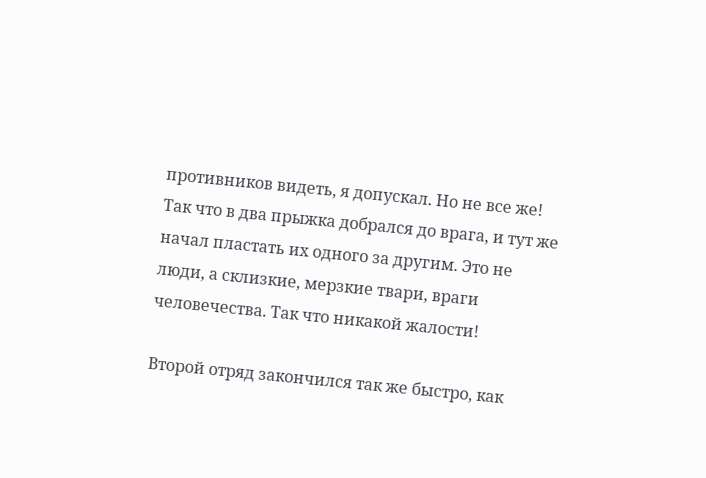противников видеть, я допускал. Но не все же! Так что в два прыжка добрался до врага, и тут же начал пластать их одного за другим. Это не люди, а склизкие, мерзкие твари, враги человечества. Так что никакой жалости!

Второй отряд закончился так же быстро, как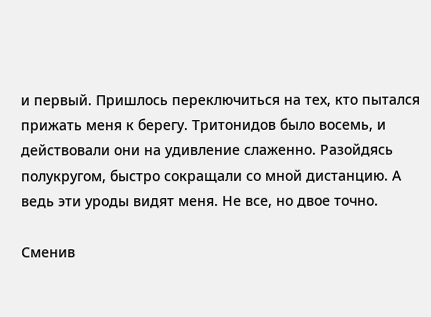и первый. Пришлось переключиться на тех, кто пытался прижать меня к берегу. Тритонидов было восемь, и действовали они на удивление слаженно. Разойдясь полукругом, быстро сокращали со мной дистанцию. А ведь эти уроды видят меня. Не все, но двое точно.

Сменив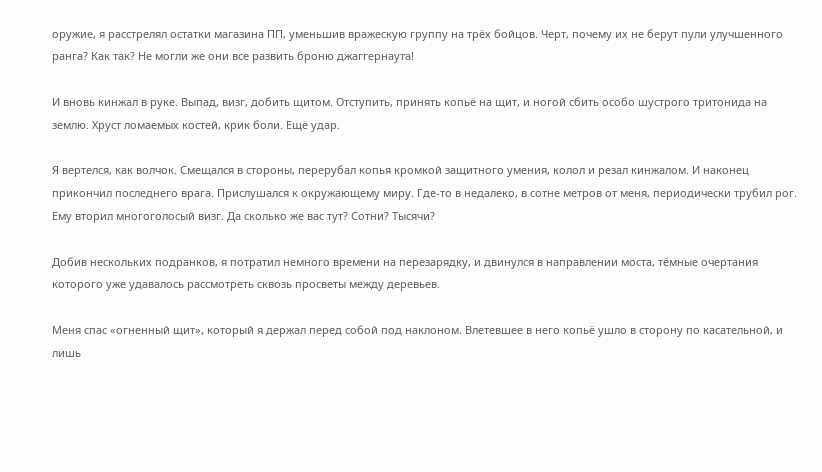оружие, я расстрелял остатки магазина ПП, уменьшив вражескую группу на трёх бойцов. Черт, почему их не берут пули улучшенного ранга? Как так? Не могли же они все развить броню джаггернаута!

И вновь кинжал в руке. Выпад, визг, добить щитом. Отступить, принять копьё на щит, и ногой сбить особо шустрого тритонида на землю. Хруст ломаемых костей, крик боли. Ещё удар.

Я вертелся, как волчок. Смещался в стороны, перерубал копья кромкой защитного умения, колол и резал кинжалом. И наконец прикончил последнего врага. Прислушался к окружающему миру. Где-то в недалеко, в сотне метров от меня, периодически трубил рог. Ему вторил многоголосый визг. Да сколько же вас тут? Сотни? Тысячи?

Добив нескольких подранков, я потратил немного времени на перезарядку, и двинулся в направлении моста, тёмные очертания которого уже удавалось рассмотреть сквозь просветы между деревьев.

Меня спас «огненный щит», который я держал перед собой под наклоном. Влетевшее в него копьё ушло в сторону по касательной, и лишь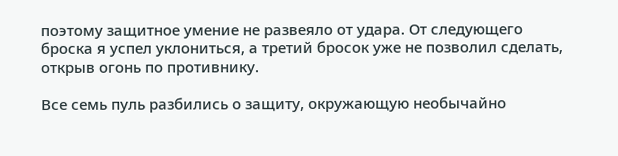поэтому защитное умение не развеяло от удара. От следующего броска я успел уклониться, а третий бросок уже не позволил сделать, открыв огонь по противнику.

Все семь пуль разбились о защиту, окружающую необычайно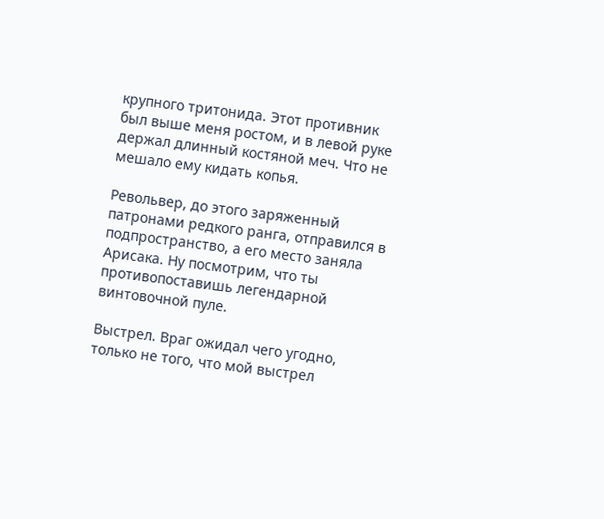крупного тритонида. Этот противник был выше меня ростом, и в левой руке держал длинный костяной меч. Что не мешало ему кидать копья.

Револьвер, до этого заряженный патронами редкого ранга, отправился в подпространство, а его место заняла Арисака. Ну посмотрим, что ты противопоставишь легендарной винтовочной пуле.

Выстрел. Враг ожидал чего угодно, только не того, что мой выстрел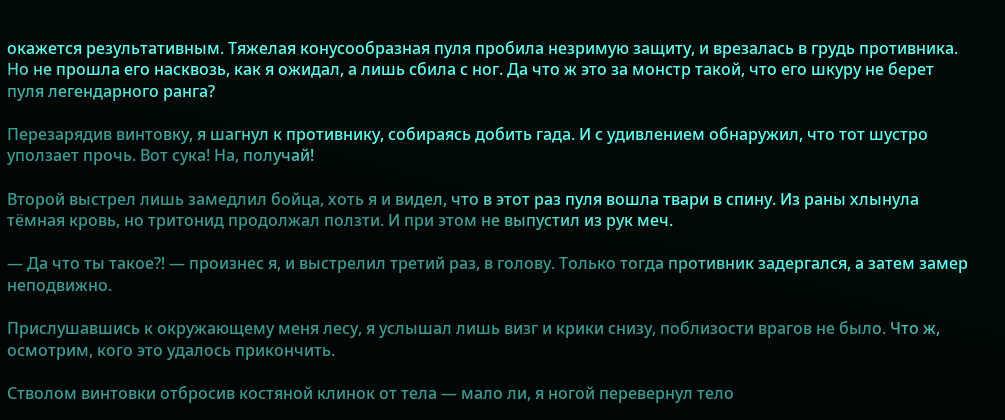окажется результативным. Тяжелая конусообразная пуля пробила незримую защиту, и врезалась в грудь противника. Но не прошла его насквозь, как я ожидал, а лишь сбила с ног. Да что ж это за монстр такой, что его шкуру не берет пуля легендарного ранга?

Перезарядив винтовку, я шагнул к противнику, собираясь добить гада. И с удивлением обнаружил, что тот шустро уползает прочь. Вот сука! На, получай!

Второй выстрел лишь замедлил бойца, хоть я и видел, что в этот раз пуля вошла твари в спину. Из раны хлынула тёмная кровь, но тритонид продолжал ползти. И при этом не выпустил из рук меч.

— Да что ты такое⁈ — произнес я, и выстрелил третий раз, в голову. Только тогда противник задергался, а затем замер неподвижно.

Прислушавшись к окружающему меня лесу, я услышал лишь визг и крики снизу, поблизости врагов не было. Что ж, осмотрим, кого это удалось прикончить.

Стволом винтовки отбросив костяной клинок от тела — мало ли, я ногой перевернул тело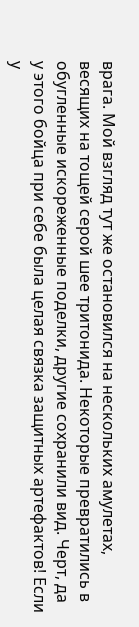врага. Мой взгляд тут же остановился на нескольких амулетах, весящих на тощей серой шее тритонида. Некоторые превратились в обугленные искореженные поделки, другие сохранили вид. Черт, да у этого бойца при себе была целая связка защитных артефактов! Если у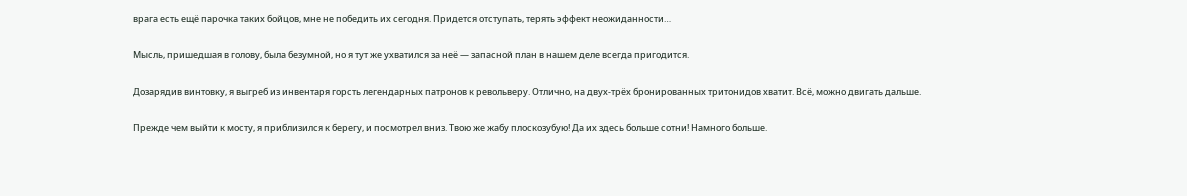врага есть ещё парочка таких бойцов, мне не победить их сегодня. Придется отступать, терять эффект неожиданности…

Мысль, пришедшая в голову, была безумной, но я тут же ухватился за неё — запасной план в нашем деле всегда пригодится.

Дозарядив винтовку, я выгреб из инвентаря горсть легендарных патронов к револьверу. Отлично, на двух-трёх бронированных тритонидов хватит. Всё, можно двигать дальше.

Прежде чем выйти к мосту, я приблизился к берегу, и посмотрел вниз. Твою же жабу плоскозубую! Да их здесь больше сотни! Намного больше.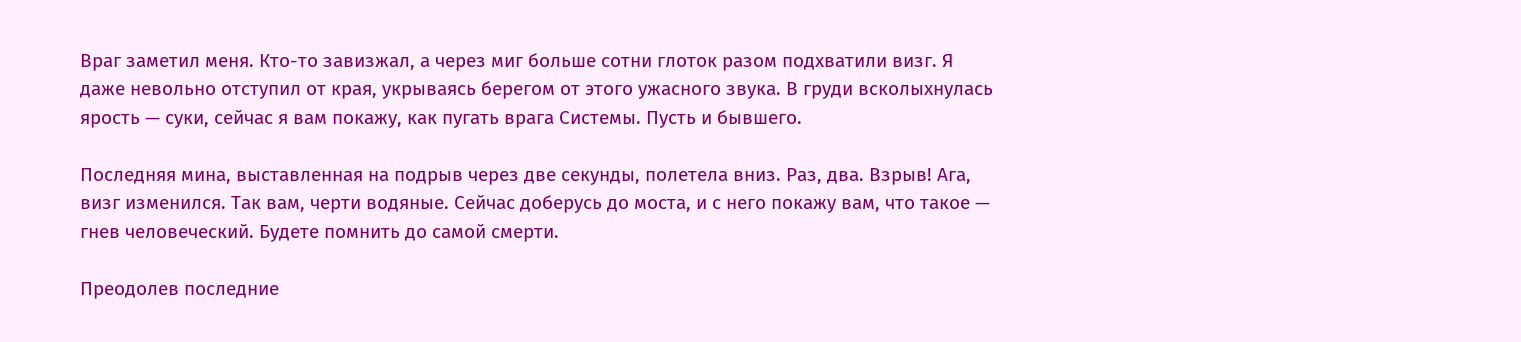Враг заметил меня. Кто-то завизжал, а через миг больше сотни глоток разом подхватили визг. Я даже невольно отступил от края, укрываясь берегом от этого ужасного звука. В груди всколыхнулась ярость — суки, сейчас я вам покажу, как пугать врага Системы. Пусть и бывшего.

Последняя мина, выставленная на подрыв через две секунды, полетела вниз. Раз, два. Взрыв! Ага, визг изменился. Так вам, черти водяные. Сейчас доберусь до моста, и с него покажу вам, что такое — гнев человеческий. Будете помнить до самой смерти.

Преодолев последние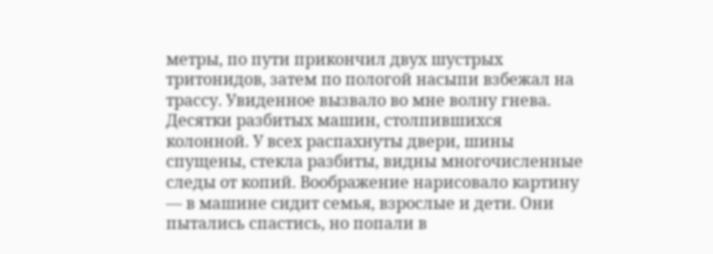метры, по пути прикончил двух шустрых тритонидов, затем по пологой насыпи взбежал на трассу. Увиденное вызвало во мне волну гнева. Десятки разбитых машин, столпившихся колонной. У всех распахнуты двери, шины спущены, стекла разбиты, видны многочисленные следы от копий. Воображение нарисовало картину — в машине сидит семья, взрослые и дети. Они пытались спастись, но попали в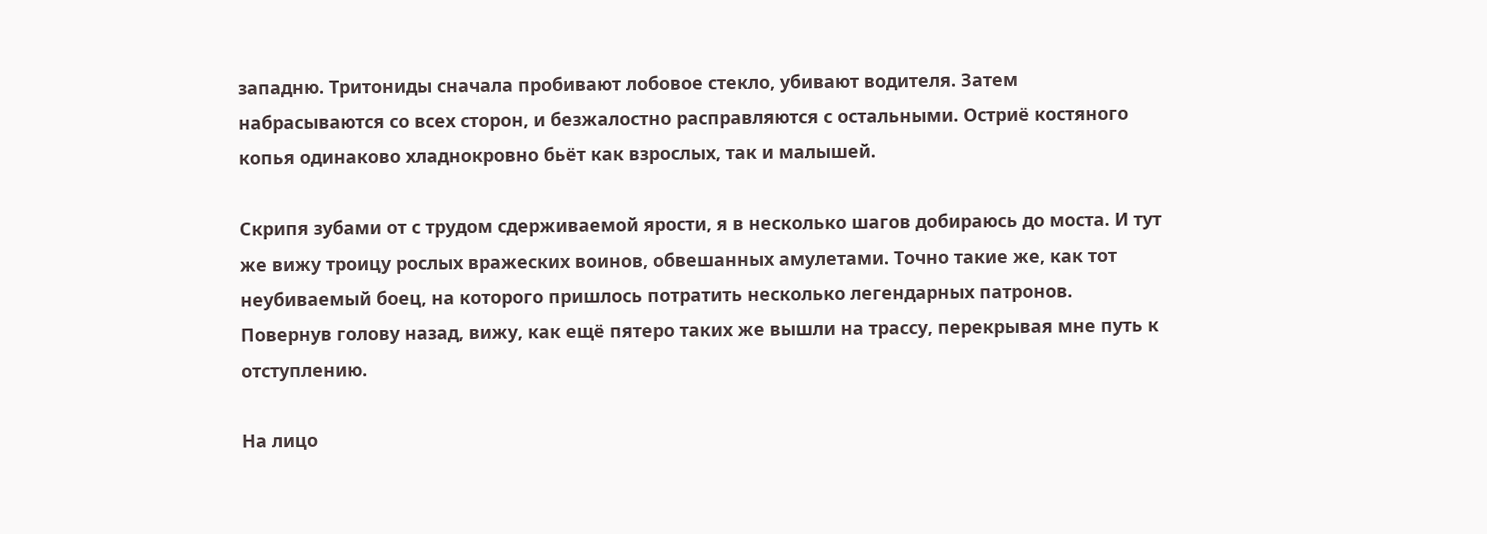западню. Тритониды сначала пробивают лобовое стекло, убивают водителя. Затем набрасываются со всех сторон, и безжалостно расправляются с остальными. Остриё костяного копья одинаково хладнокровно бьёт как взрослых, так и малышей.

Скрипя зубами от с трудом сдерживаемой ярости, я в несколько шагов добираюсь до моста. И тут же вижу троицу рослых вражеских воинов, обвешанных амулетами. Точно такие же, как тот неубиваемый боец, на которого пришлось потратить несколько легендарных патронов. Повернув голову назад, вижу, как ещё пятеро таких же вышли на трассу, перекрывая мне путь к отступлению.

На лицо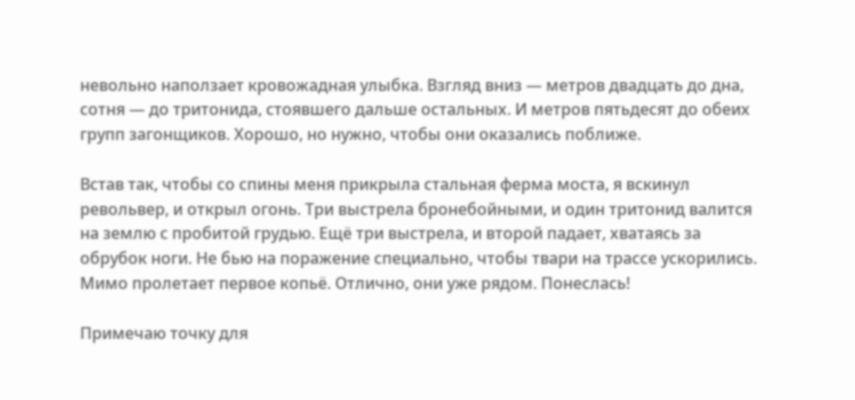невольно наползает кровожадная улыбка. Взгляд вниз — метров двадцать до дна, сотня — до тритонида, стоявшего дальше остальных. И метров пятьдесят до обеих групп загонщиков. Хорошо, но нужно, чтобы они оказались поближе.

Встав так, чтобы со спины меня прикрыла стальная ферма моста, я вскинул револьвер, и открыл огонь. Три выстрела бронебойными, и один тритонид валится на землю с пробитой грудью. Ещё три выстрела, и второй падает, хватаясь за обрубок ноги. Не бью на поражение специально, чтобы твари на трассе ускорились. Мимо пролетает первое копьё. Отлично, они уже рядом. Понеслась!

Примечаю точку для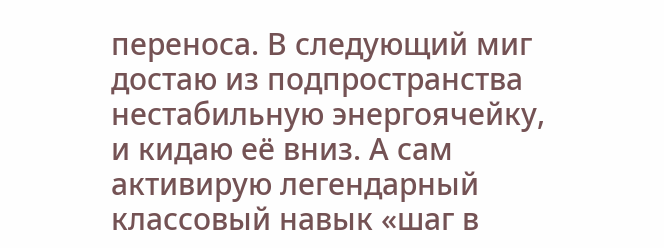переноса. В следующий миг достаю из подпространства нестабильную энергоячейку, и кидаю её вниз. А сам активирую легендарный классовый навык «шаг в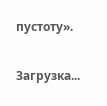пустоту».

Загрузка...